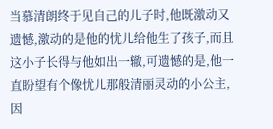当慕清朗终于见自己的儿子时,他既激动又遗憾,激动的是他的忧儿给他生了孩子,而且这小子长得与他如出一辙,可遗憾的是,他一直盼望有个像忧儿那般清丽灵动的小公主,因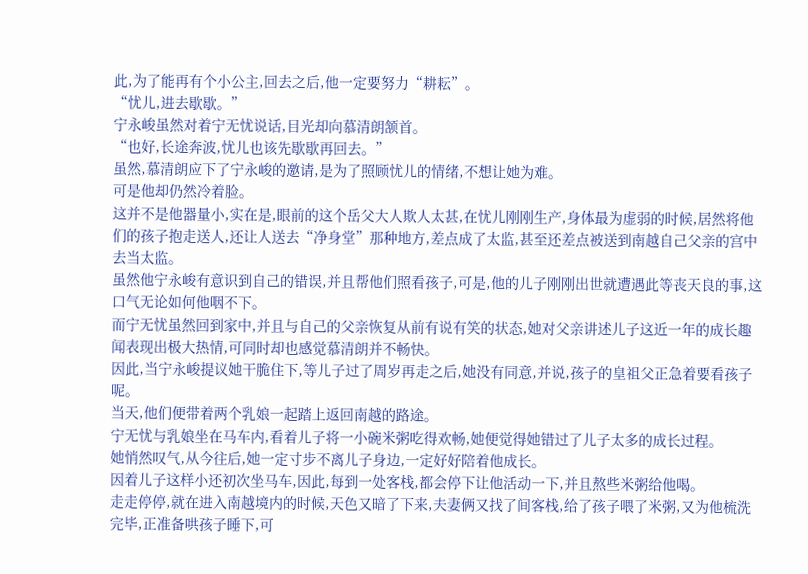此,为了能再有个小公主,回去之后,他一定要努力“耕耘”。
“忧儿,进去歇歇。”
宁永峻虽然对着宁无忧说话,目光却向慕清朗颔首。
“也好,长途奔波,忧儿也该先歇歇再回去。”
虽然,慕清朗应下了宁永峻的邀请,是为了照顾忧儿的情绪,不想让她为难。
可是他却仍然冷着脸。
这并不是他器量小,实在是,眼前的这个岳父大人欺人太甚,在忧儿刚刚生产,身体最为虚弱的时候,居然将他们的孩子抱走送人,还让人送去“净身堂”那种地方,差点成了太监,甚至还差点被送到南越自己父亲的宫中去当太监。
虽然他宁永峻有意识到自己的错误,并且帮他们照看孩子,可是,他的儿子刚刚出世就遭遇此等丧天良的事,这口气无论如何他咽不下。
而宁无忧虽然回到家中,并且与自己的父亲恢复从前有说有笑的状态,她对父亲讲述儿子这近一年的成长趣闻表现出极大热情,可同时却也感觉慕清朗并不畅快。
因此,当宁永峻提议她干脆住下,等儿子过了周岁再走之后,她没有同意,并说,孩子的皇祖父正急着要看孩子呢。
当天,他们便带着两个乳娘一起踏上返回南越的路途。
宁无忧与乳娘坐在马车内,看着儿子将一小碗米粥吃得欢畅,她便觉得她错过了儿子太多的成长过程。
她悄然叹气,从今往后,她一定寸步不离儿子身边,一定好好陪着他成长。
因着儿子这样小还初次坐马车,因此,每到一处客栈,都会停下让他活动一下,并且熬些米粥给他喝。
走走停停,就在进入南越境内的时候,天色又暗了下来,夫妻俩又找了间客栈,给了孩子喂了米粥,又为他梳洗完毕,正准备哄孩子睡下,可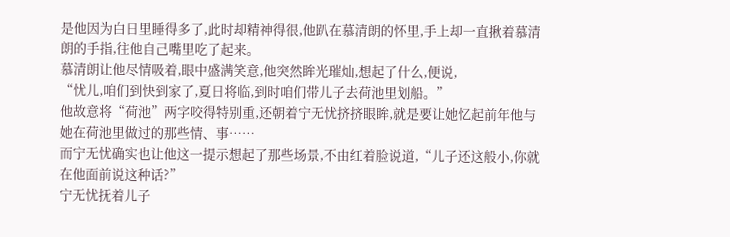是他因为白日里睡得多了,此时却精神得很,他趴在慕清朗的怀里,手上却一直揪着慕清朗的手指,往他自己嘴里吃了起来。
慕清朗让他尽情吸着,眼中盛满笑意,他突然眸光璀灿,想起了什么,便说,
“忧儿,咱们到快到家了,夏日将临,到时咱们带儿子去荷池里划船。”
他故意将“荷池”两字咬得特别重,还朝着宁无忧挤挤眼眸,就是要让她忆起前年他与她在荷池里做过的那些情、事……
而宁无忧确实也让他这一提示想起了那些场景,不由红着脸说道,“儿子还这般小,你就在他面前说这种话?”
宁无忧抚着儿子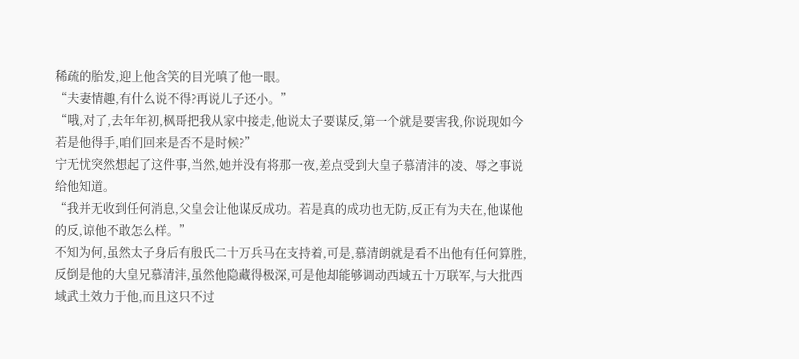稀疏的胎发,迎上他含笑的目光嗔了他一眼。
“夫妻情趣,有什么说不得?再说儿子还小。”
“哦,对了,去年年初,枫哥把我从家中接走,他说太子要谋反,第一个就是要害我,你说现如今若是他得手,咱们回来是否不是时候?”
宁无忧突然想起了这件事,当然,她并没有将那一夜,差点受到大皇子慕清沣的凌、辱之事说给他知道。
“我并无收到任何消息,父皇会让他谋反成功。若是真的成功也无防,反正有为夫在,他谋他的反,谅他不敢怎么样。”
不知为何,虽然太子身后有殷氏二十万兵马在支持着,可是,慕清朗就是看不出他有任何算胜,反倒是他的大皇兄慕清沣,虽然他隐藏得极深,可是他却能够调动西域五十万联军,与大批西域武土效力于他,而且这只不过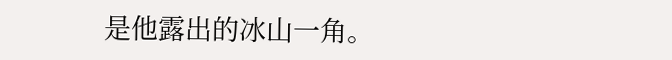是他露出的冰山一角。